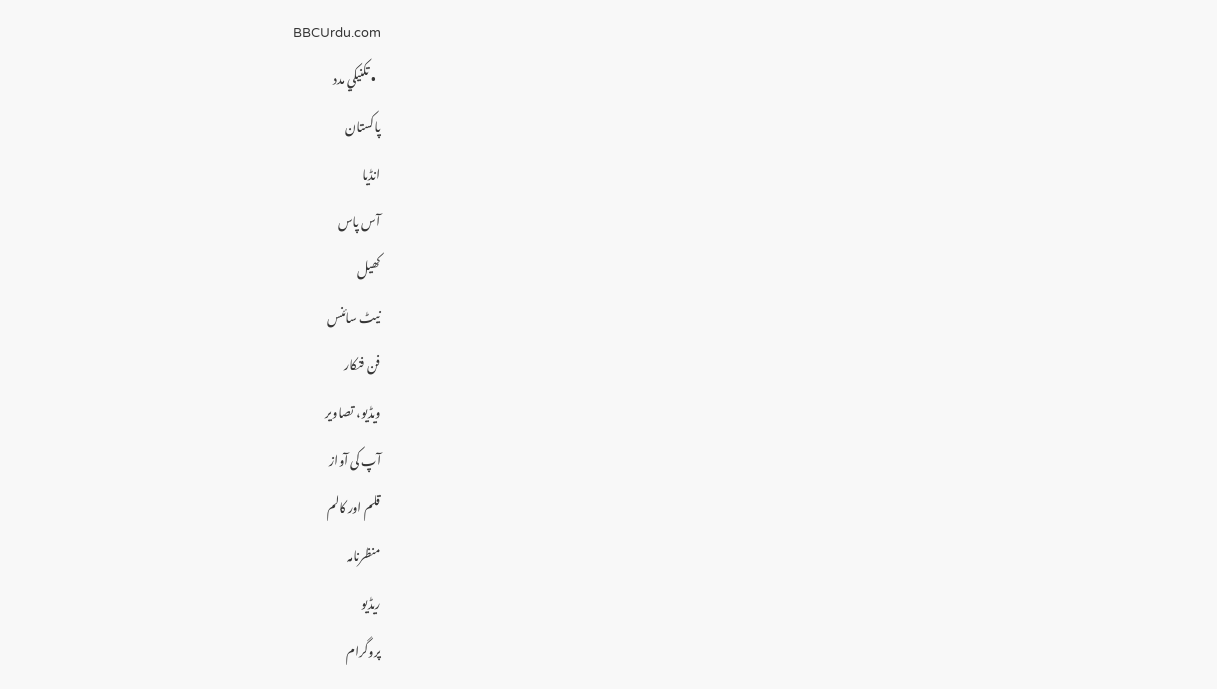BBCUrdu.com
  • تکنيکي مدد
پاکستان
انڈیا
آس پاس
کھیل
نیٹ سائنس
فن فنکار
ویڈیو، تصاویر
آپ کی آواز
قلم اور کالم
منظرنامہ
ریڈیو
پروگرام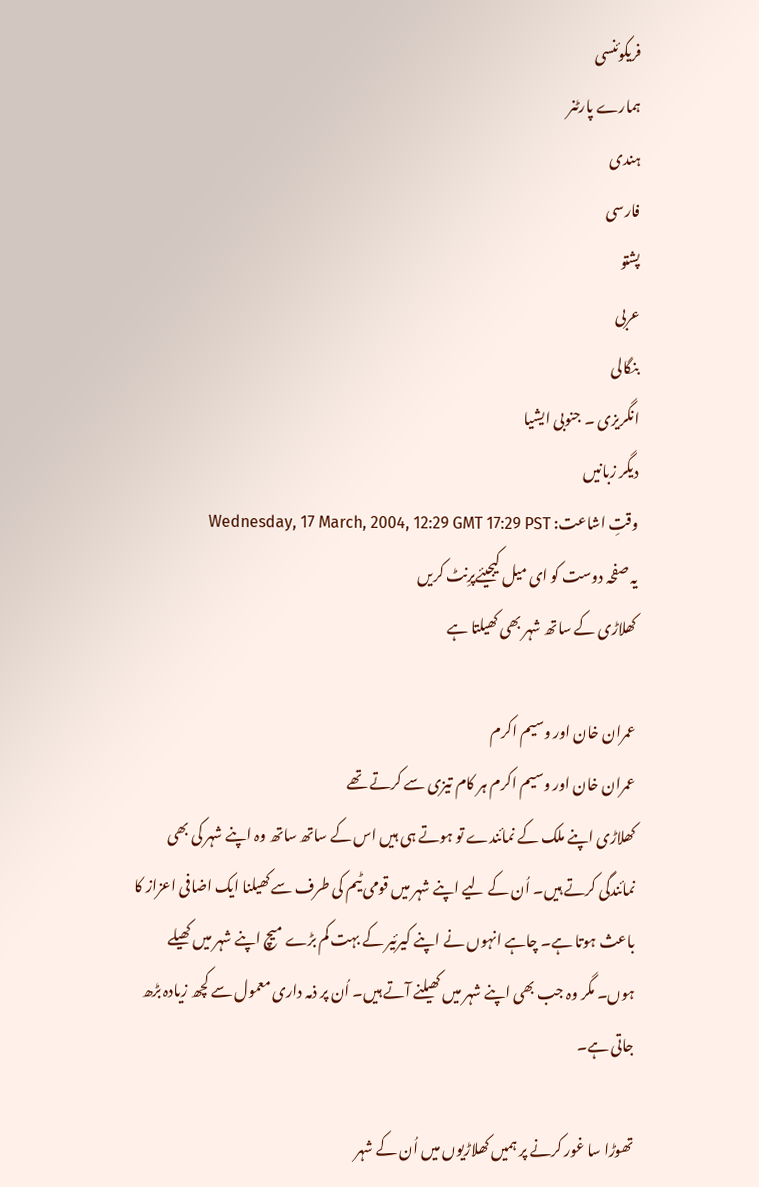فریکوئنسی
ہمارے پارٹنر
ہندی
فارسی
پشتو
عربی
بنگالی
انگریزی ۔ جنوبی ایشیا
دیگر زبانیں
وقتِ اشاعت: Wednesday, 17 March, 2004, 12:29 GMT 17:29 PST
یہ صفحہ دوست کو ای میل کیجیئےپرِنٹ کریں
کھلاڑی کے ساتھ شہر بھی کھیلتا ہے

عمران خان اور وسیم اکرم
عمران خان اور وسیم اکرم ہر کام تیزی سے کرتے تھے
کھلاڑی اپنے ملک کے نمائندے تو ہوتے ہی ہیں اس کے ساتھ ساتھ وہ اپنے شہر کی بھی نمائندگی کرتے ہیں۔ اُن کے لیے اپنے شہر میں قومی ٹیم کی طرف سے کھیلنا ایک اضافی اعزاز کا باعث ہوتا ہے۔ چاہے انہوں نے اپنے کیرئیر کے بہت کم بڑے میچ اپنے شہر میں کھیلے ہوں۔ مگر وہ جب بھی اپنے شہر میں کھیلنے آتے ہیں۔ اُن پر ذمہ داری معمول سے کچھ زیادہ بڑھ جاتی ہے۔

تھوڑا سا غور کرنے پر ہمیں کھلاڑیوں میں اُن کے شہر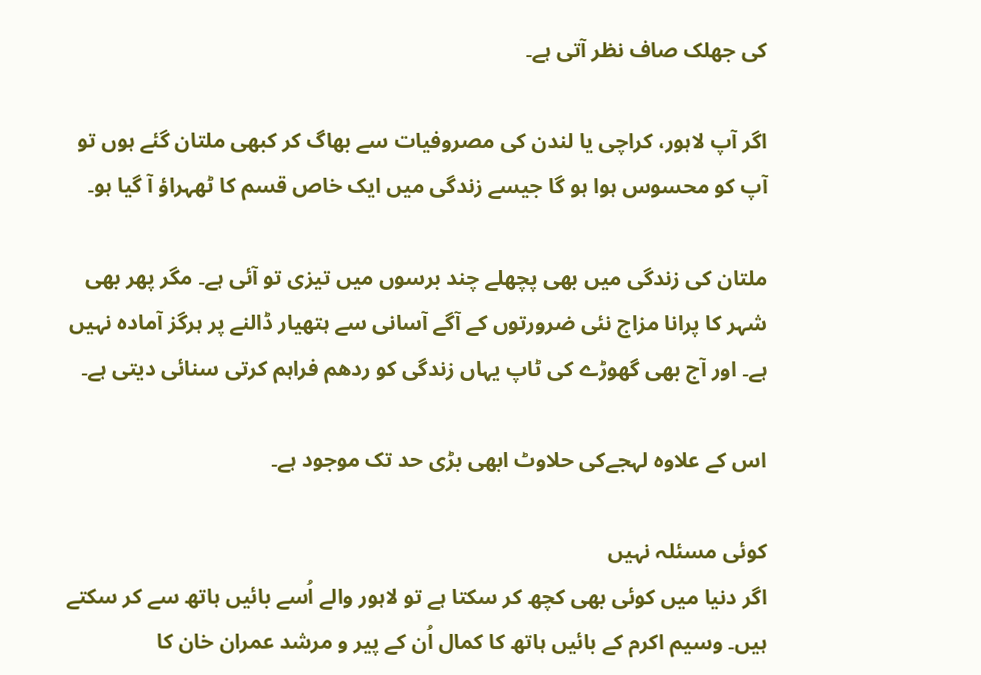کی جھلک صاف نظر آتی ہے۔

اگر آپ لاہور، کراچی یا لندن کی مصروفیات سے بھاگ کر کبھی ملتان گئے ہوں تو آپ کو محسوس ہوا ہو گا جیسے زندگی میں ایک خاص قسم کا ٹھہراؤ آ گیا ہو۔

ملتان کی زندگی میں بھی پچھلے چند برسوں میں تیزی تو آئی ہے۔ مگر پھر بھی شہر کا پرانا مزاج نئی ضرورتوں کے آگے آسانی سے ہتھیار ڈالنے پر ہرگز آمادہ نہیں ہے۔ اور آج بھی گھوڑے کی ٹاپ یہاں زندگی کو ردھم فراہم کرتی سنائی دیتی ہے۔

اس کے علاوہ لہجےکی حلاوٹ ابھی بڑی حد تک موجود ہے۔

کوئی مسئلہ نہیں
اگر دنیا میں کوئی بھی کچھ کر سکتا ہے تو لاہور والے اُسے بائیں ہاتھ سے کر سکتے ہیں۔ وسیم اکرم کے بائیں ہاتھ کا کمال اُن کے پیر و مرشد عمران خان کا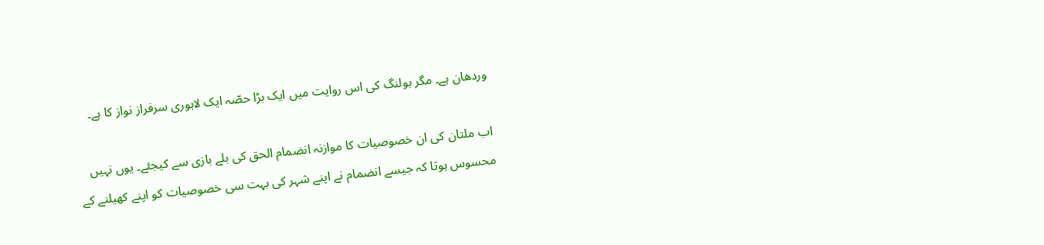وردھان ہے۔ مگر بولنگ کی اس روایت میں ایک بڑا حصّہ ایک لاہوری سرفراز نواز کا ہے۔

اب ملتان کی ان خصوصیات کا موازنہ انضمام الحق کی بلے بازی سے کیجئے۔ یوں نہیں محسوس ہوتا کہ جیسے انضمام نے اپنے شہر کی بہت سی خصوصیات کو اپنے کھیلنے کے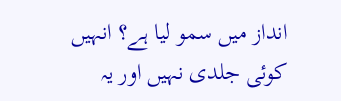انداز میں سمو لیا ہے؟ انہیں کوئی جلدی نہیں اور یہ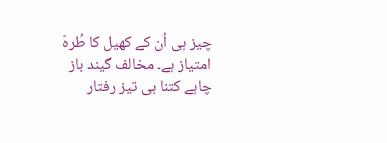چیز ہی اُن کے کھیل کا طُرہّ امتیاز ہے۔ مخالف گیند باز چاہے کتنا ہی تیز رفتار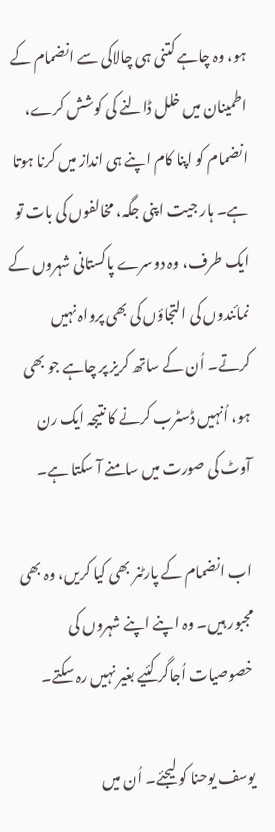ہو، وہ چاہے کتنی ہی چالاکی سے انضمام کے اطمینان میں خلل ڈالنے کی کوشش کرے، انضمام کو اپنا کام اپنے ہی انداز میں کرنا ہوتا ہے۔ ہار جیت اپنی جگہ، مخالفوں کی بات تو ایک طرف، وہ دوسرے پاکستانی شہروں کے نمائندوں کی التجاؤں کی بھی پرواہ نہیں کرتے۔ اُن کے ساتھ کریز پر چاہے جو بھی ہو، اُنہیں ڈسٹرب کرنے کا نتیجہ ایک رن آوٹ کی صورت میں سامنے آ سکتا ہے۔

اب انضمام کے پارٹنر بھی کیا کریں، وہ بھی مجبور ہیں۔ وہ اپنے اپنے شہروں کی خصوصیات اُجاگر کئیے بغیر نہیں رہ سکتے۔

یوسف یوحنا کو لیجئے۔ اُن میں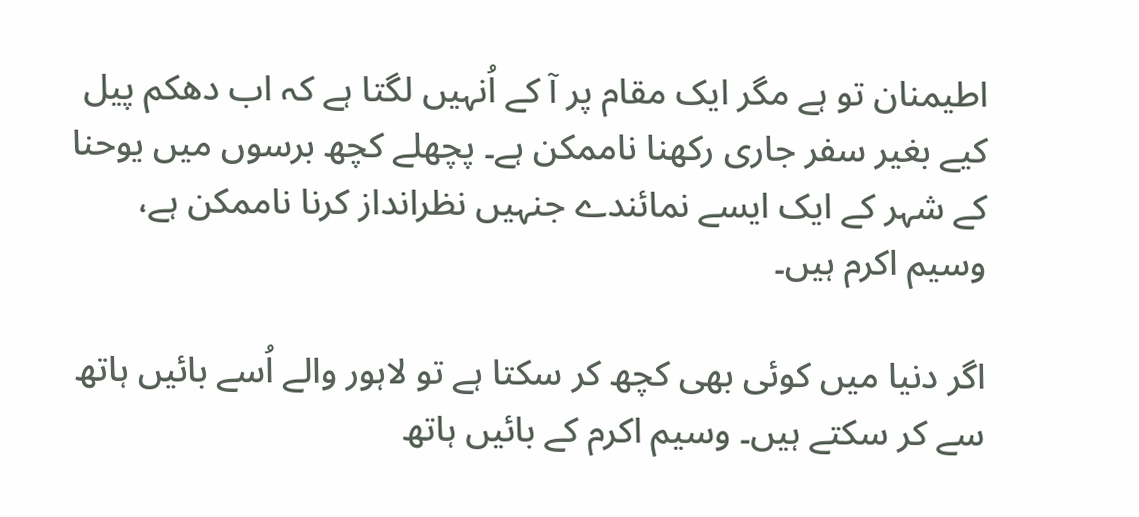اطیمنان تو ہے مگر ایک مقام پر آ کے اُنہیں لگتا ہے کہ اب دھکم پیل کیے بغیر سفر جاری رکھنا ناممکن ہے۔ پچھلے کچھ برسوں میں یوحنا کے شہر کے ایک ایسے نمائندے جنہیں نظرانداز کرنا ناممکن ہے، وسیم اکرم ہیں۔

اگر دنیا میں کوئی بھی کچھ کر سکتا ہے تو لاہور والے اُسے بائیں ہاتھ سے کر سکتے ہیں۔ وسیم اکرم کے بائیں ہاتھ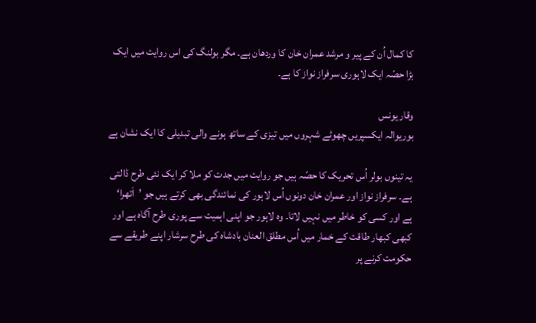کا کمال اُن کے پیر و مرشد عمران خان کا وردھان ہے۔ مگر بولنگ کی اس روایت میں ایک بڑا حصّہ ایک لاہوری سرفراز نواز کا ہے۔

وقار یونس
بوریوالہ ایکسپریں چھوٹے شہروں میں تیزی کے ساتھ ہونے والی تبدیلی کا ایک نشان ہے

یہ تینوں بولر اُس تحریک کا حصّہ ہیں جو روایت میں جدت کو ملا کر ایک نئی طرح ڈالتی ہے۔ سرفراز نواز اور عمران خان دونوں اُس لاہور کی نمائندگی بھی کرتے ہیں جو ’اَتھرا‘ ہے اور کسی کو خاطر میں نہیں لاتا۔ وہ لاہور جو اپنی اہمیت سے پوری طرح آگاہ ہے اور کبھی کبھار طاقت کے خمار میں اُس مطلق العنان بادشاہ کی طرح سرشار اپنے طریقے سے حکومت کرنے پر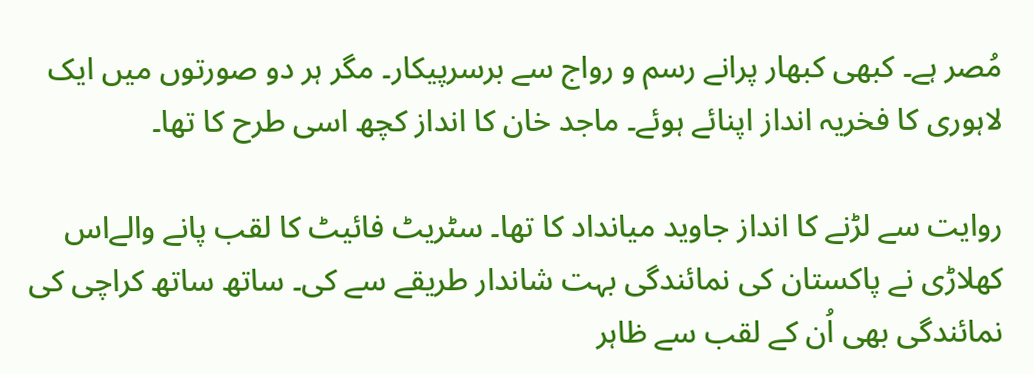مُصر ہے۔ کبھی کبھار پرانے رسم و رواج سے برسرپیکار۔ مگر ہر دو صورتوں میں ایک لاہوری کا فخریہ انداز اپنائے ہوئے۔ ماجد خان کا انداز کچھ اسی طرح کا تھا۔

روایت سے لڑنے کا انداز جاوید میانداد کا تھا۔ سٹریٹ فائیٹ کا لقب پانے والےاس کھلاڑی نے پاکستان کی نمائندگی بہت شاندار طریقے سے کی۔ ساتھ ساتھ کراچی کی نمائندگی بھی اُن کے لقب سے ظاہر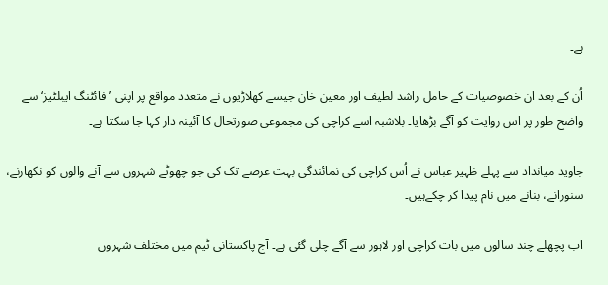ہے۔

اُن کے بعد ان خصوصیات کے حامل راشد لطیف اور معین خان جیسے کھلاڑیوں نے متعدد مواقع پر اپنی ’فائٹنگ ایبلٹیز‘ سے واضح طور پر اس روایت کو آگے بڑھایا۔ بلاشبہ اسے کراچی کی مجموعی صورتحال کا آئینہ دار کہا جا سکتا ہے۔

جاوید میانداد سے پہلے ظہیر عباس نے اُس کراچی کی نمائندگی بہت عرصے تک کی جو چھوٹے شہروں سے آنے والوں کو نکھارنے، سنورانے، بنانے میں نام پیدا کر چکےہیں۔

اب پچھلے چند سالوں میں بات کراچی اور لاہور سے آگے چلی گئی ہے۔ آج پاکستانی ٹیم میں مختلف شہروں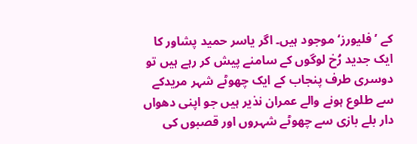کے ’فلیورز‘ موجود ہیں۔ اگر یاسر حمید پشاور کا ایک جدید رُخ لوگوں کے سامنے پیش کر رہے ہیں تو دوسری طرف پنجاب کے ایک چھوٹے شہر مریدکے سے طلوع ہونے والے عمران نذیر ہیں جو اپنی دھواں دار بلے بازی سے چھوٹے شہروں اور قصبوں کی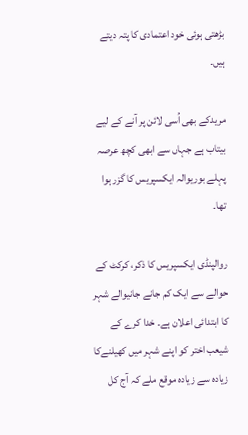بڑھتی ہوئی خود اعتمادی کا پتہ دیتے ہیں۔

مریدکے بھی اُسی لائن پر آنے کے لیے بیتاب ہے جہاں سے ابھی کچھ عرصہ پہلے بوریوالہ ایکسپریس کا گزر ہوا تھا۔

روالپنڈی ایکسپریس کا ذکر، کرکٹ کے حوالے سے ایک کم جانے جانیوالے شہر کا ابتدائی اعلان ہے۔ خدا کرے کے شیعب اختر کو اپنے شہر میں کھیلنےکا زیادہ سے زیادہ موقع ملے کہ آج کل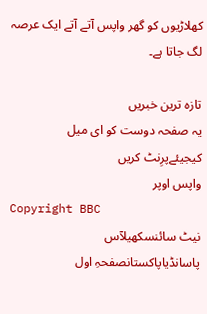کھلاڑیوں کو گھر واپس آتے آتے ایک عرصہ لگ جاتا ہے۔

تازہ ترین خبریں
یہ صفحہ دوست کو ای میل کیجیئےپرِنٹ کریں
واپس اوپر
Copyright BBC
نیٹ سائنسکھیلآس پاسانڈیاپاکستانصفحہِ اول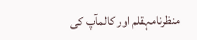منظرنامہقلم اور کالمآپ کی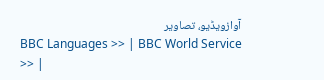آوازویڈیو، تصاویر
BBC Languages >> | BBC World Service >> |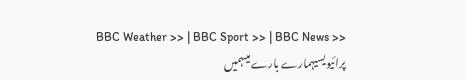BBC Weather >> | BBC Sport >> | BBC News >>
پرائیویسیہمارے بارے میںہمیں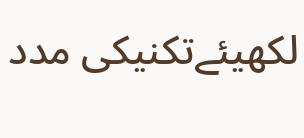لکھیئےتکنیکی مدد